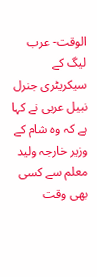الوقت- عرب لیگ کے سیکریٹری جنرل نبیل عربی نے کہا ہے کہ وہ شام کے وزیر خارجہ ولید معلم سے کسی بھی وقت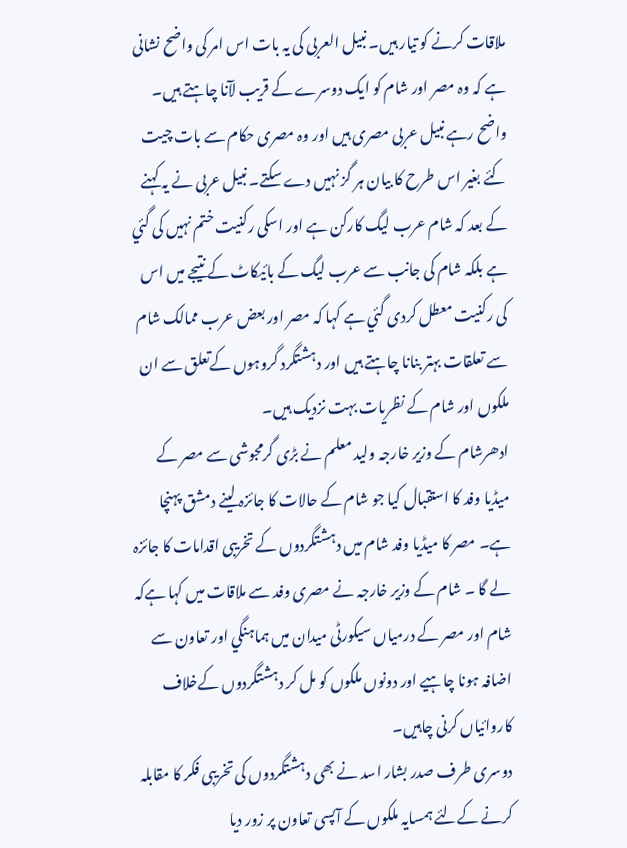ملاقات کرنے کو تیار ہیں۔ نبیل العربی کی یہ بات اس امر کی واضح نشانی ہے کہ وہ مصر اور شام کو ایک دوسرے کے قریب لآنا چاہتے ہیں۔ واضح رہے نبیل عربی مصری ہیں اور وہ مصری حکام سے بات چیت کئے بغیر اس طرح کا بیان ہر گز نہیں دے سکتے۔ نبیل عربی نے یہ کہنے کے بعد کہ شام عرب لیگ کارکن ہے اور اسکی رکنیت ختم نہیں کی گئي ہے بلکہ شام کی جانب سے عرب لیگ کے بائيکاٹ کے نتیجے میں اس کی رکنیت معطل کردی گئي ہے کہا کہ مصر اور بعض عرب ممالک شام سے تعلقات بہتر بنانا چاہتے ہیں اور دہشتگرد گروہوں کےتعلق سے ان ملکوں اور شام کے نظریات بہت نزدیک ہیں۔
ادھرشام کے وزیر خارجہ ولید معلم نے بڑی گرمجوشی سے مصر کے میڈیا وفد کا استقبال کیا جو شام کے حالات کا جائزہ لینے دمشق پہنچا ہے۔ مصر کا میڈیا وفد شام میں دہشتگردوں کے تخریبی اقدامات کا جائزہ لے گا ۔ شام کے وزیر خارجہ نے مصری وفد سے ملاقات میں کہا ہےکہ شام اور مصر کے درمیاں سیکورٹی میدان میں ہماہنگي اور تعاون سے اضافہ ہونا چاہیے اور دونوں ملکوں کو مل کر دہشتگردوں کےخلاف کاروائیاں کرنی چاہیں۔
دوسری طرف صدر بشار اسد نے بھی دہشتگردوں کی تخریبی فکر کا مقابلہ کرنے کےلئے ہمسایہ ملکوں کے آپسی تعاون پر زور دیا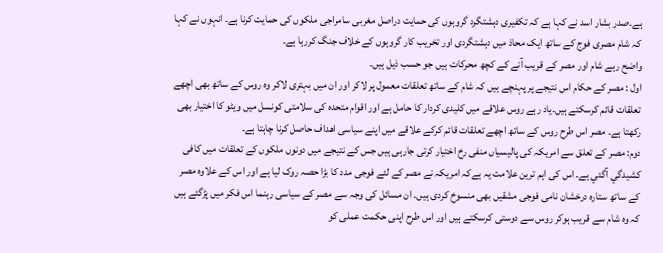ہے۔صدر بشار اسد نے کہا ہے کہ تکفیری دہشتگرد گروہوں کی حمایت دراصل مغربی سامراجی ملکوں کی حمایت کرنا ہے۔ انہوں نے کہا کہ شام مصری فوج کے ساتھ ایک محاذ میں دہشتگردی اور تخریب کار گروہوں کے خلاف جنگ کررہا ہے۔
واضح رہے شام اور مصر کے قریب آنے کے کچھ محرکات ہیں جو حسب ذیل ہیں۔
اول : مصر کے حکام اس نتیجے پر پہنچے ہیں کہ شام کے ساتھ تعلقات معمول پر لاکر اور ان میں بہتری لاکر وہ روس کے ساتھ بھی اچھے تعلقات قائم کرسکتے ہیں۔یاد رہے روس علاقے میں کلیدی کردار کا حامل ہے اور اقوام متحدہ کی سلامتی کونسل میں ویٹو کا اختیار بھی رکھتا ہے۔ مصر اس طرح روس کے ساتھ اچھے تعلقات قائم کرکے علاقے میں اپنے سیاسی اھداف حاصل کرنا چاہتا ہے۔
دوم: مصر کے تعلق سے امریکہ کی پالیسیاں منفی رخ اختیار کرتی جارہی ہیں جس کے نتیجے میں دونوں ملکوں کے تعلقات میں کافی کشیدگي آگئي ہے۔ اس کی اہم ترین علامت یہ ہےکہ امریکہ نے مصر کے لئے فوجی مدد کا بڑا حصہ روک لیا ہے اور اس کے علاوہ مصر کے ساتھ ستارہ درخشان نامی فوجی مشقیں بھی منسوخ کردی ہیں۔ ان مسائل کی وجہ سے مصر کے سیاسی رہنما اس فکر میں پڑگئے ہیں کہ وہ شام سے قریب ہوکر روس سے دوستی کرسکتے ہیں اور اس طرح اپنی حکمت عملی کو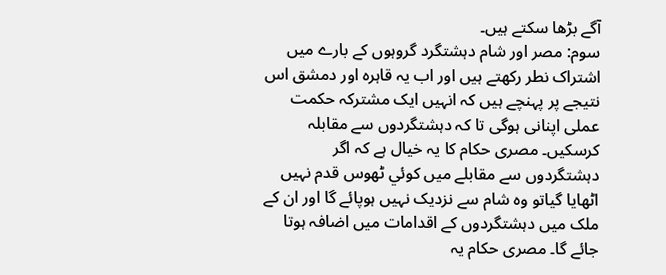آگے بڑھا سکتے ہیں۔
سوم: مصر اور شام دہشتگرد گروہوں کے بارے میں اشتراک نطر رکھتے ہیں اور اب یہ قاہرہ اور دمشق اس نتیجے پر پہنچے ہیں کہ انہیں ایک مشترکہ حکمت عملی اپنانی ہوگی تا کہ دہشتگردوں سے مقابلہ کرسکیں۔ مصری حکام کا یہ خیال ہے کہ اگر دہشتگردوں سے مقابلے میں کوئي ٹھوس قدم نہیں اٹھایا گياتو وہ شام سے نزدیک نہیں ہوپائے گا اور ان کے ملک میں دہشتگردوں کے اقدامات میں اضافہ ہوتا جائے گا۔ مصری حکام یہ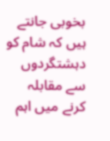بخوبی جانتے ہیں کہ شام کو دہشتگردوں سے مقابلہ کرنے میں اہم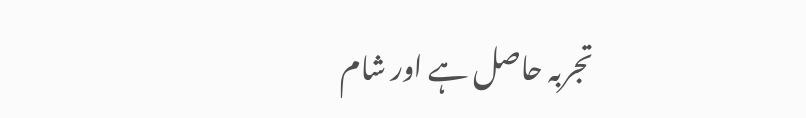تجربہ حاصل ہے اور شام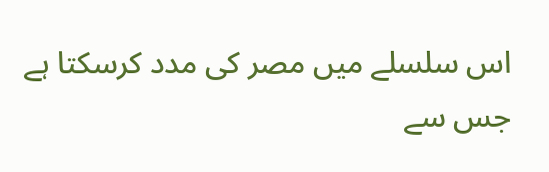اس سلسلے میں مصر کی مدد کرسکتا ہے جس سے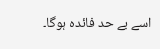اسے بے حد فائدہ ہوگا۔